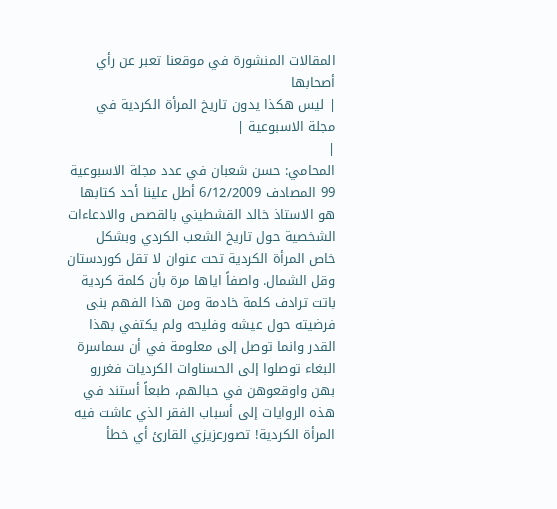المقالات المنشورة في موقعنا تعبر عن رأي أصحابها
| ليس هكذا يدون تاريخ المرأة الكردية في مجلة الاسبوعية |
|
المحامي: حسن شعبان في عدد مجلة الاسبوعية 99 المصادف 6/12/2009 أطل علينا أحد كتابها هو الاستاذ خالد القشطيني بالقصص والادعاءات الشخصية حول تاريخ الشعب الكردي وبشكل خاص المرأة الكردية تحت عنوان لا تقل كوردستان وقل الشمال. واصفاً اياها مرة بأن كلمة كردية باتت ترادف كلمة خادمة ومن هذا الفهم بنى فرضيته حول عيشه وفليحه ولم يكتفي بهذا القدر وانما توصل إلى معلومة في أن سماسرة البغاء توصلوا إلى الحسناوات الكرديات فغررو بهن واوقعوهن في حبالهم، طبعاً أستند في هذه الروايات إلى أسباب الفقر الذي عاشت فيه المرأة الكردية! تصورعزيزي القارئ أي خطأ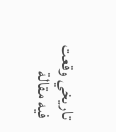تاريخي وقعت فيه مقالة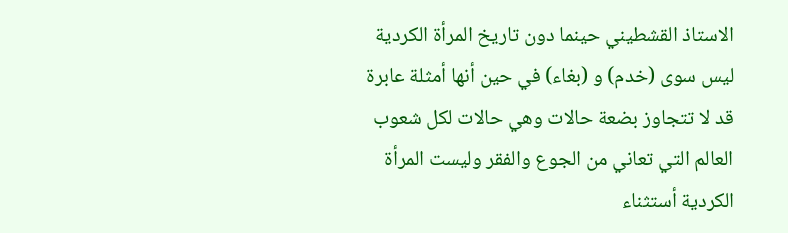الاستاذ القشطيني حينما دون تاريخ المرأة الكردية ليس سوى (خدم) و (بغاء) في حين أنها أمثلة عابرة قد لا تتجاوز بضعة حالات وهي حالات لكل شعوب العالم التي تعاني من الجوع والفقر وليست المرأة الكردية أستثناء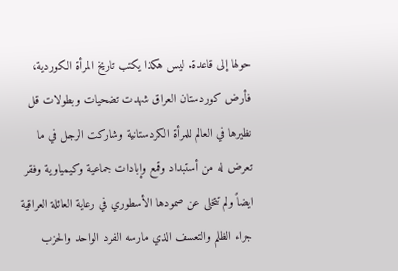حولها إلى قاعدة. ليس هكذا يكتب تاريخ المرأة الكوردية، فأرض كوردستان العراق شهدت تضحيات وبطولات قل نظيرها في العالم للمرأة الكردستانية وشاركت الرجل في ما تعرض له من أستبداد وقمع وإبادات جماعية وكيمياوية وفقر ايضاً ولم تتخلى عن صمودها الأسطوري في رعاية العائلة العراقية جراء الظلم والتعسف الذي مارسه الفرد الواحد والحزب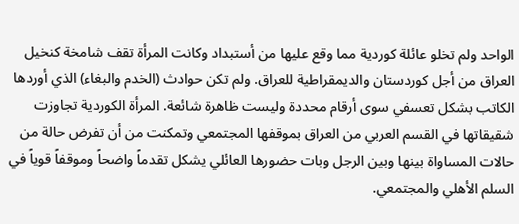الواحد ولم تخلو عائلة كوردية مما وقع عليها من أستبداد وكانت المرأة تقف شامخة كنخيل العراق من أجل كوردستان والديمقراطية للعراق. ولم تكن حوادث (الخدم والبغاء) الذي أوردها الكاتب بشكل تعسفي سوى أرقام محددة وليست ظاهرة شائعة. المرأة الكوردية تجاوزت شقيقاتها في القسم العربي من العراق بموقفها المجتمعي وتمكنت من أن تفرض حالة من حالات المساواة بينها وبين الرجل وبات حضورها العائلي يشكل تقدماً واضحاً وموقفاً قوياً في السلم الأهلي والمجتمعي.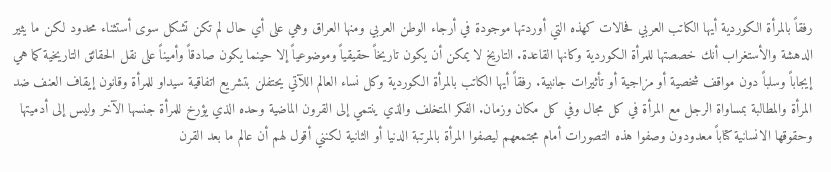رفقاً بالمرأة الكوردية أيها الكاتب العربي فحالات كهذه التي أوردتها موجودة في أرجاء الوطن العربي ومنها العراق وهي على أي حال لم تكن تشكل سوى أستثناء محدود لكن ما يثير الدهشة والأستغراب أنك خصصتها للمرأة الكوردية وكانها القاعدة. التاريخ لا يمكن أن يكون تاريخاً حقيقياً وموضوعياً إلا حينما يكون صادقاً وأميناً على نقل الحقائق التاريخية كما هي إيجاباً وسلباً دون مواقف شخصية أو مزاجية أو تأثيرات جانبية. رفقاً أيها الكاتب بالمرأة الكوردية وكل نساء العالم اللآتي يحتفلن بتشريع اتفاقية سيداو للمرأة وقانون إيقاف العنف ضد المرأة والمطالبة بمساواة الرجل مع المرأة في كل مجال وفي كل مكان وزمان. الفكر المتخلف والذي ينتمي إلى القرون الماضية وحده الذي يؤرخ للمرأة جنسها الآخر وليس إلى أدميتها وحقوقها الانسانية كتاباً معدودون وصفوا هذه التصورات أمام مجتمعهم ليصفوا المرأة بالمرتبة الدنيا أو الثانية لكنني أقول لهم أن عالم ما بعد القرن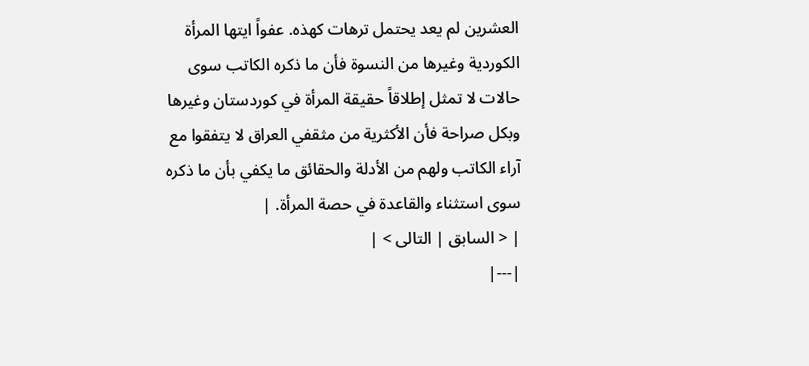العشرين لم يعد يحتمل ترهات كهذه. عفواً ايتها المرأة الكوردية وغيرها من النسوة فأن ما ذكره الكاتب سوى حالات لا تمثل إطلاقاً حقيقة المرأة في كوردستان وغيرها وبكل صراحة فأن الأكثرية من مثقفي العراق لا يتفقوا مع آراء الكاتب ولهم من الأدلة والحقائق ما يكفي بأن ما ذكره سوى استثناء والقاعدة في حصة المرأة. |
| < السابق | التالى > |
|---|